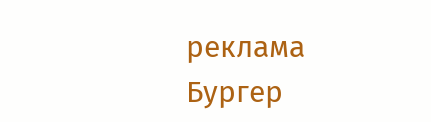реклама
Бургер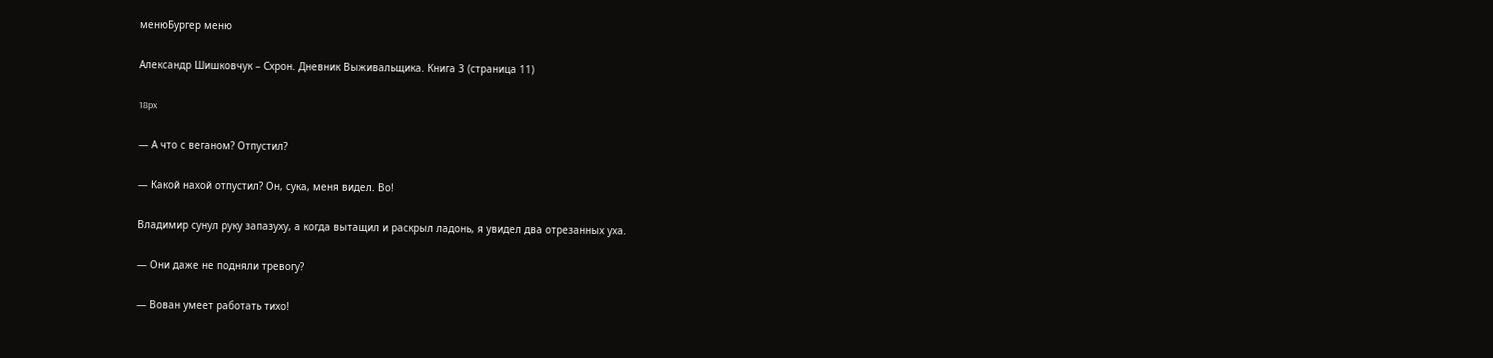менюБургер меню

Александр Шишковчук – Схрон. Дневник Выживальщика. Книга 3 (страница 11)

18px

— А что с веганом? Отпустил?

— Какой нахой отпустил? Он, сука, меня видел. Во!

Владимир сунул руку запазуху, а когда вытащил и раскрыл ладонь, я увидел два отрезанных уха.

— Они даже не подняли тревогу?

— Вован умеет работать тихо!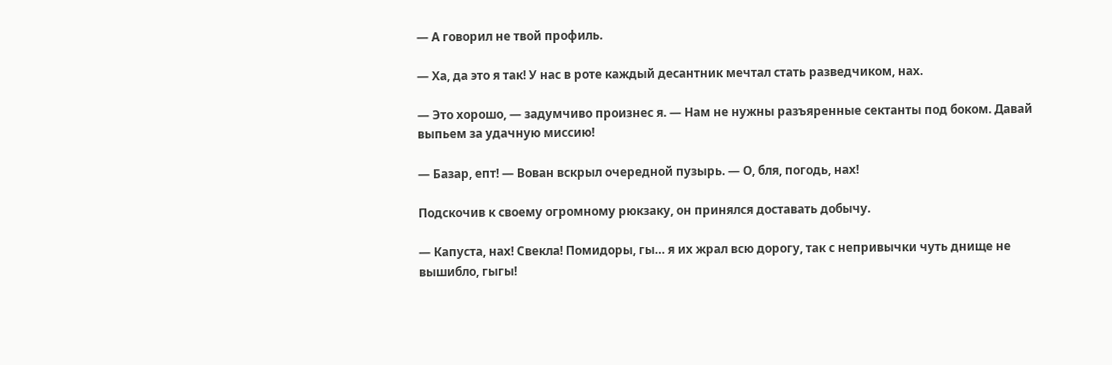— А говорил не твой профиль.

— Ха, да это я так! У нас в роте каждый десантник мечтал стать разведчиком, нах.

— Это хорошо, — задумчиво произнес я. — Нам не нужны разъяренные сектанты под боком. Давай выпьем за удачную миссию!

— Базар, епт! — Вован вскрыл очередной пузырь. — О, бля, погодь, нах!

Подскочив к своему огромному рюкзаку, он принялся доставать добычу.

— Капуста, нах! Свекла! Помидоры, гы… я их жрал всю дорогу, так с непривычки чуть днище не вышибло, гыгы!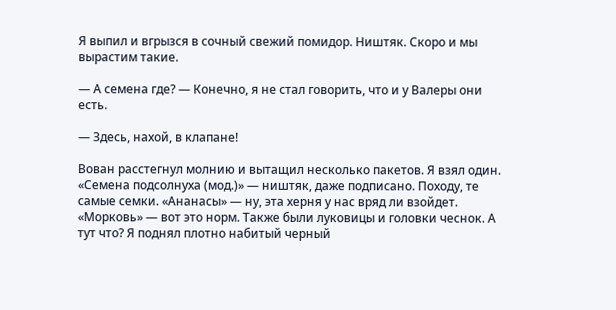Я выпил и вгрызся в сочный свежий помидор. Ништяк. Скоро и мы вырастим такие.

— А семена где? — Конечно, я не стал говорить, что и у Валеры они есть.

— Здесь, нахой, в клапане!

Вован расстегнул молнию и вытащил несколько пакетов. Я взял один. «Семена подсолнуха (мод.)» — ништяк, даже подписано. Походу, те самые семки. «Ананасы» — ну, эта херня у нас вряд ли взойдет. «Морковь» — вот это норм. Также были луковицы и головки чеснок. А тут что? Я поднял плотно набитый черный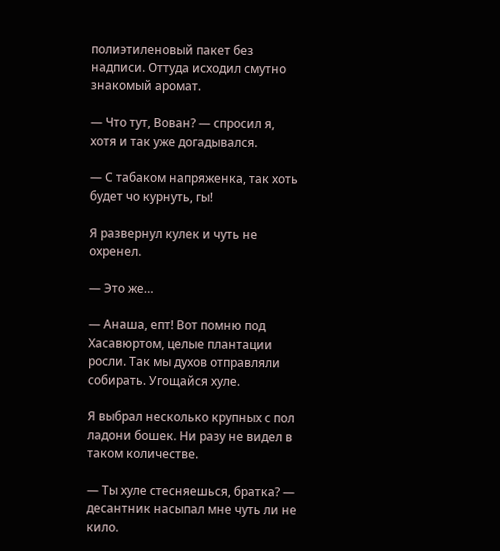полиэтиленовый пакет без надписи. Оттуда исходил смутно знакомый аромат.

— Что тут, Вован? — спросил я, хотя и так уже догадывался.

— С табаком напряженка, так хоть будет чо курнуть, гы!

Я развернул кулек и чуть не охренел.

— Это же…

— Анаша, епт! Вот помню под Хасавюртом, целые плантации росли. Так мы духов отправляли собирать. Угощайся хуле.

Я выбрал несколько крупных с пол ладони бошек. Ни разу не видел в таком количестве.

— Ты хуле стесняешься, братка? — десантник насыпал мне чуть ли не кило.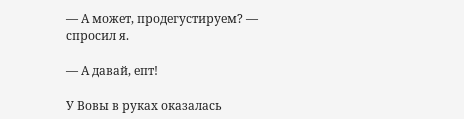— А может, продегустируем? — спросил я.

— А давай, епт!

У Вовы в руках оказалась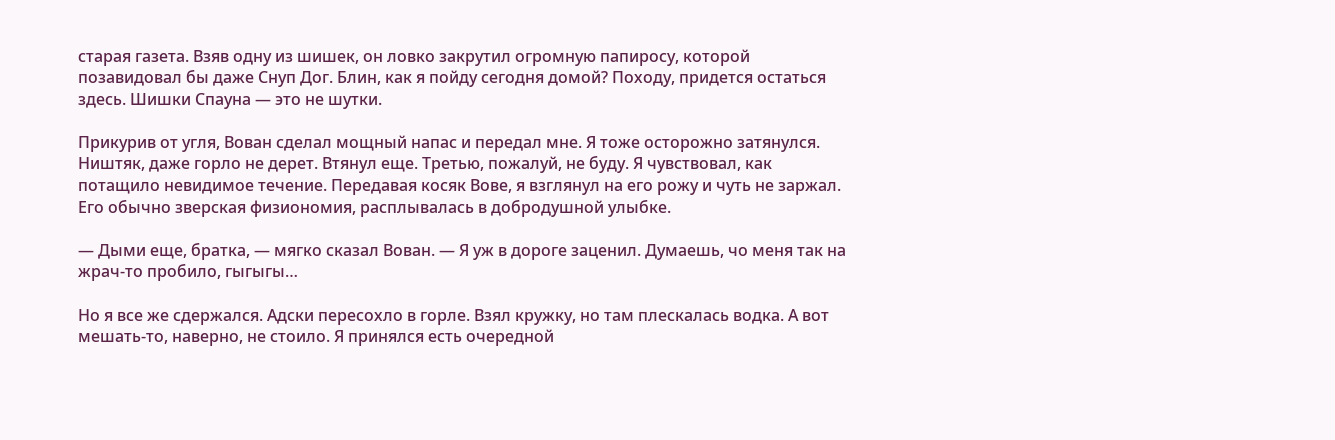старая газета. Взяв одну из шишек, он ловко закрутил огромную папиросу, которой позавидовал бы даже Снуп Дог. Блин, как я пойду сегодня домой? Походу, придется остаться здесь. Шишки Спауна — это не шутки.

Прикурив от угля, Вован сделал мощный напас и передал мне. Я тоже осторожно затянулся. Ништяк, даже горло не дерет. Втянул еще. Третью, пожалуй, не буду. Я чувствовал, как потащило невидимое течение. Передавая косяк Вове, я взглянул на его рожу и чуть не заржал. Его обычно зверская физиономия, расплывалась в добродушной улыбке.

— Дыми еще, братка, — мягко сказал Вован. — Я уж в дороге заценил. Думаешь, чо меня так на жрач-то пробило, гыгыгы…

Но я все же сдержался. Адски пересохло в горле. Взял кружку, но там плескалась водка. А вот мешать-то, наверно, не стоило. Я принялся есть очередной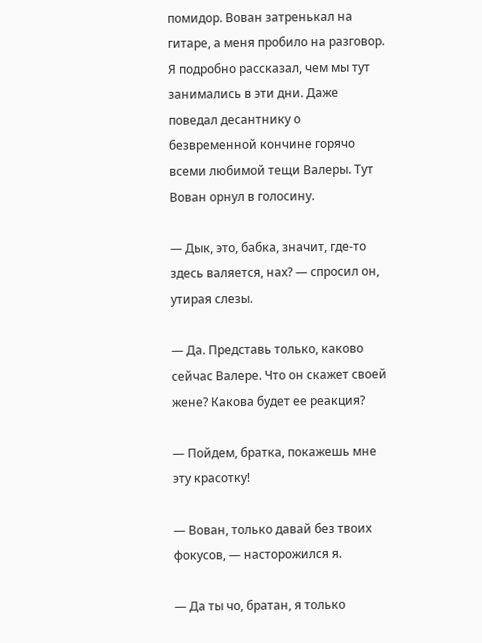помидор. Вован затренькал на гитаре, а меня пробило на разговор. Я подробно рассказал, чем мы тут занимались в эти дни. Даже поведал десантнику о безвременной кончине горячо всеми любимой тещи Валеры. Тут Вован орнул в голосину.

— Дык, это, бабка, значит, где-то здесь валяется, нах? — спросил он, утирая слезы.

— Да. Представь только, каково сейчас Валере. Что он скажет своей жене? Какова будет ее реакция?

— Пойдем, братка, покажешь мне эту красотку!

— Вован, только давай без твоих фокусов, — насторожился я.

— Да ты чо, братан, я только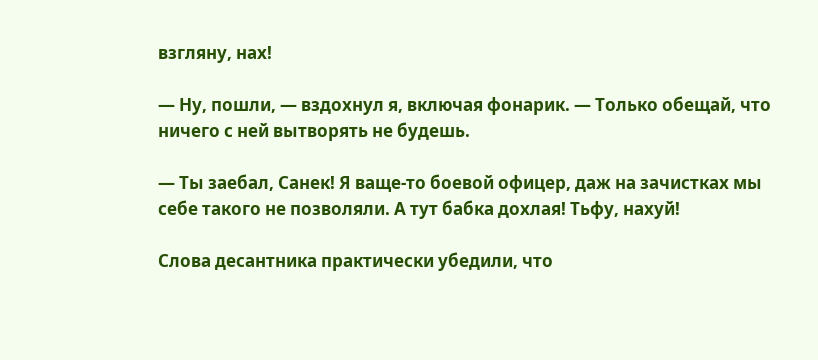взгляну, нах!

— Ну, пошли, — вздохнул я, включая фонарик. — Только обещай, что ничего с ней вытворять не будешь.

— Ты заебал, Санек! Я ваще-то боевой офицер, даж на зачистках мы себе такого не позволяли. А тут бабка дохлая! Тьфу, нахуй!

Слова десантника практически убедили, что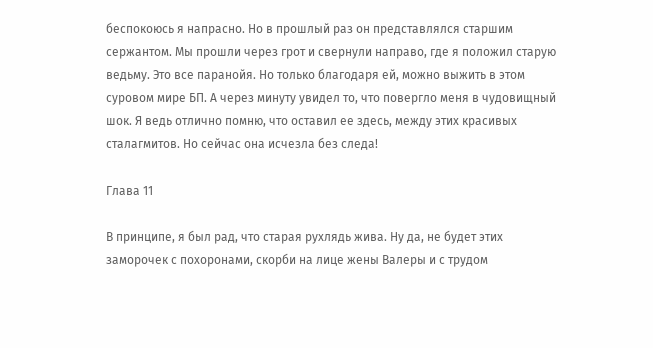беспокоюсь я напрасно. Но в прошлый раз он представлялся старшим сержантом. Мы прошли через грот и свернули направо, где я положил старую ведьму. Это все паранойя. Но только благодаря ей, можно выжить в этом суровом мире БП. А через минуту увидел то, что повергло меня в чудовищный шок. Я ведь отлично помню, что оставил ее здесь, между этих красивых сталагмитов. Но сейчас она исчезла без следа!

Глава 11

В принципе, я был рад, что старая рухлядь жива. Ну да, не будет этих заморочек с похоронами, скорби на лице жены Валеры и с трудом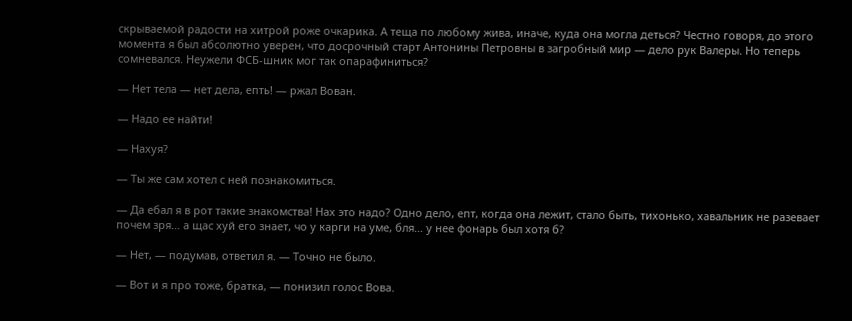скрываемой радости на хитрой роже очкарика. А теща по любому жива, иначе, куда она могла деться? Честно говоря, до этого момента я был абсолютно уверен, что досрочный старт Антонины Петровны в загробный мир — дело рук Валеры. Но теперь сомневался. Неужели ФСБ-шник мог так опарафиниться?

— Нет тела — нет дела, епть! — ржал Вован.

— Надо ее найти!

— Нахуя?

— Ты же сам хотел с ней познакомиться.

— Да ебал я в рот такие знакомства! Нах это надо? Одно дело, епт, когда она лежит, стало быть, тихонько, хавальник не разевает почем зря… а щас хуй его знает, чо у карги на уме, бля… у нее фонарь был хотя б?

— Нет, — подумав, ответил я. — Точно не было.

— Вот и я про тоже, братка, — понизил голос Вова.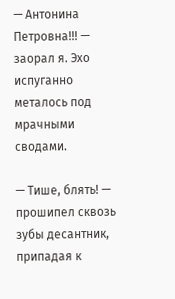— Антонина Петровна!!! — заорал я. Эхо испуганно металось под мрачными сводами.

— Тише, блять! — прошипел сквозь зубы десантник, припадая к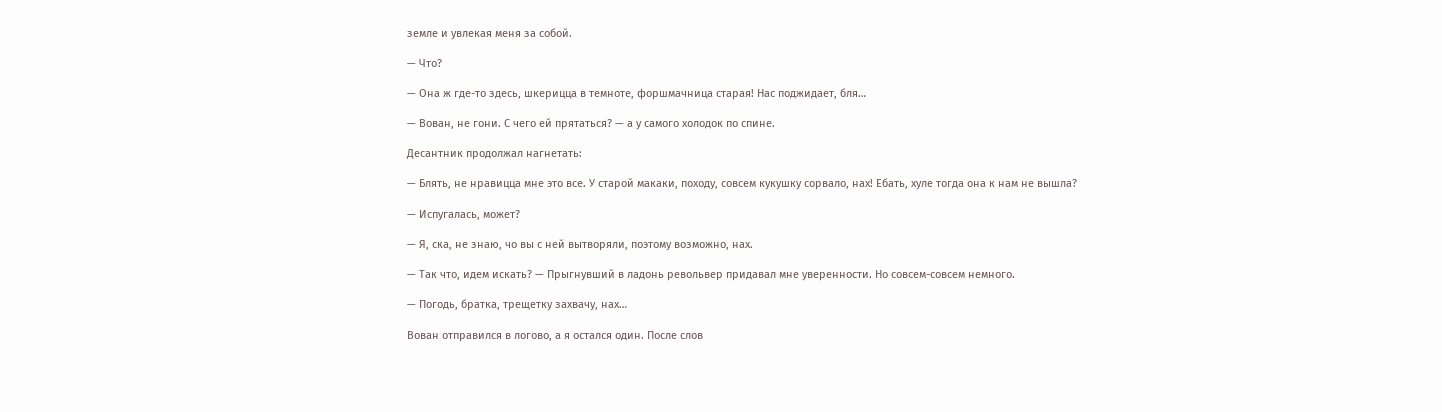земле и увлекая меня за собой.

— Что?

— Она ж где-то здесь, шкерицца в темноте, форшмачница старая! Нас поджидает, бля…

— Вован, не гони. С чего ей прятаться? — а у самого холодок по спине.

Десантник продолжал нагнетать:

— Блять, не нравицца мне это все. У старой макаки, походу, совсем кукушку сорвало, нах! Ебать, хуле тогда она к нам не вышла?

— Испугалась, может?

— Я, ска, не знаю, чо вы с ней вытворяли, поэтому возможно, нах.

— Так что, идем искать? — Прыгнувший в ладонь револьвер придавал мне уверенности. Но совсем-совсем немного.

— Погодь, братка, трещетку захвачу, нах…

Вован отправился в логово, а я остался один. После слов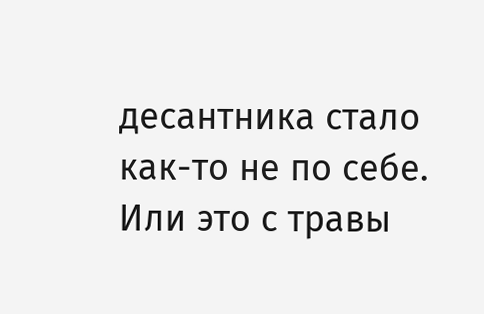десантника стало как-то не по себе. Или это с травы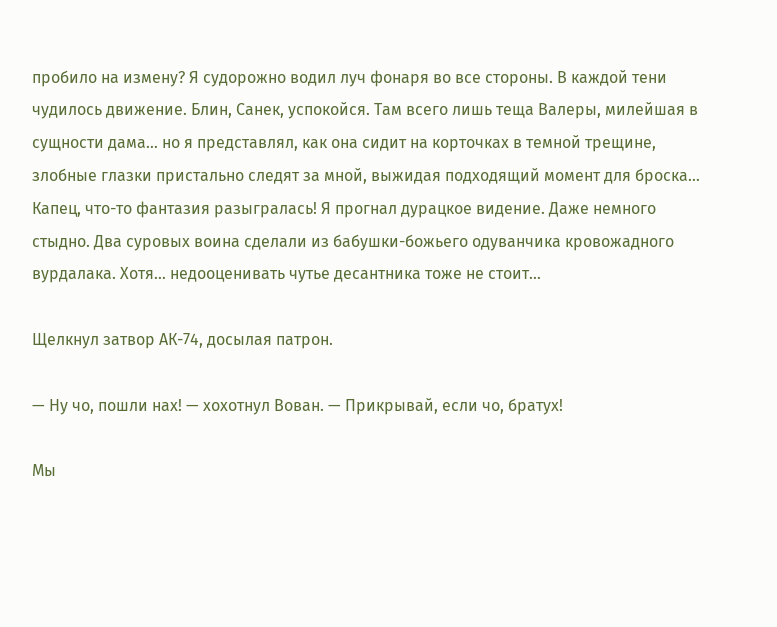пробило на измену? Я судорожно водил луч фонаря во все стороны. В каждой тени чудилось движение. Блин, Санек, успокойся. Там всего лишь теща Валеры, милейшая в сущности дама… но я представлял, как она сидит на корточках в темной трещине, злобные глазки пристально следят за мной, выжидая подходящий момент для броска… Капец, что-то фантазия разыгралась! Я прогнал дурацкое видение. Даже немного стыдно. Два суровых воина сделали из бабушки-божьего одуванчика кровожадного вурдалака. Хотя… недооценивать чутье десантника тоже не стоит…

Щелкнул затвор АК-74, досылая патрон.

— Ну чо, пошли нах! — хохотнул Вован. — Прикрывай, если чо, братух!

Мы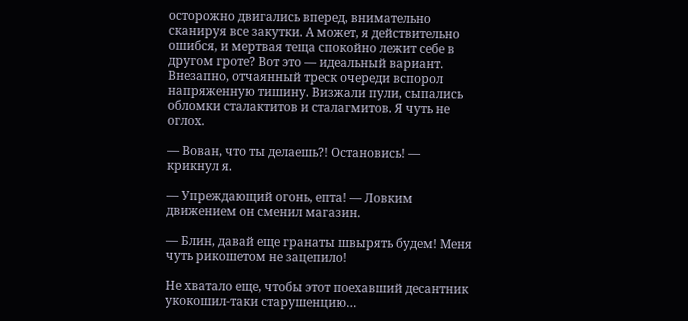осторожно двигались вперед, внимательно сканируя все закутки. А может, я действительно ошибся, и мертвая теща спокойно лежит себе в другом гроте? Вот это — идеальный вариант. Внезапно, отчаянный треск очереди вспорол напряженную тишину. Визжали пули, сыпались обломки сталактитов и сталагмитов. Я чуть не оглох.

— Вован, что ты делаешь?! Остановись! — крикнул я.

— Упреждающий огонь, епта! — Ловким движением он сменил магазин.

— Блин, давай еще гранаты швырять будем! Меня чуть рикошетом не зацепило!

Не хватало еще, чтобы этот поехавший десантник укокошил-таки старушенцию…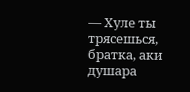— Хуле ты трясешься, братка, аки душара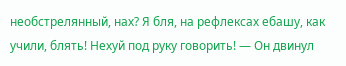необстрелянный, нах? Я бля, на рефлексах ебашу, как учили, блять! Нехуй под руку говорить! — Он двинул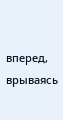вперед, врываясь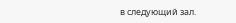в следующий зал.